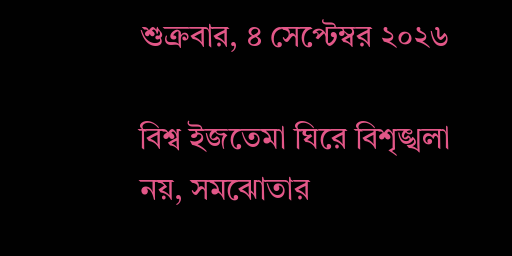শুক্রবার, ৪ সেপ্টেম্বর ২০২৬

বিশ্ব ইজতেমা ঘিরে বিশৃঙ্খলা নয়, সমঝোতার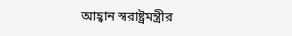আহ্বান স্বরাষ্ট্রমন্ত্রীর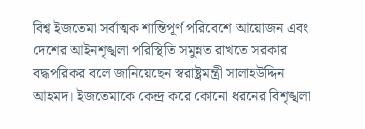বিশ্ব ইজতেমা সর্বাত্মক শান্তিপূর্ণ পরিবেশে আয়োজন এবং দেশের আইনশৃঙ্খলা পরিস্থিতি সমুন্নত রাখতে সরকার বদ্ধপরিকর বলে জানিয়েছেন স্বরাষ্ট্রমন্ত্রী সালাহউদ্দিন আহমদ। ইজতেমাকে কেন্দ্র করে কোনো ধরনের বিশৃঙ্খলা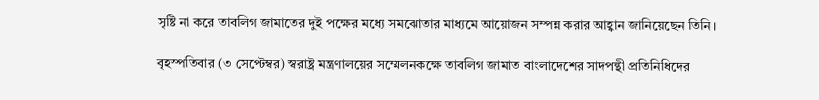সৃষ্টি না করে তাবলিগ জামাতের দুই পক্ষের মধ্যে সমঝোতার মাধ্যমে আয়োজন সম্পন্ন করার আহ্বান জানিয়েছেন তিনি।

বৃহস্পতিবার (৩ সেপ্টেম্বর) স্বরাষ্ট্র মন্ত্রণালয়ের সম্মেলনকক্ষে তাবলিগ জামাত বাংলাদেশের সাদপন্থী প্রতিনিধিদের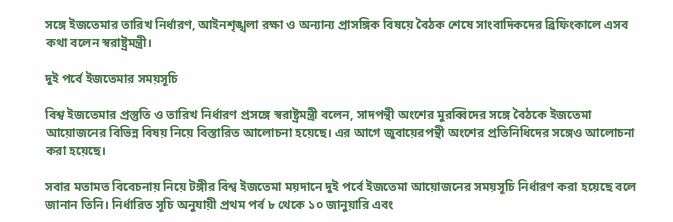সঙ্গে ইজতেমার তারিখ নির্ধারণ, আইনশৃঙ্খলা রক্ষা ও অন্যান্য প্রাসঙ্গিক বিষয়ে বৈঠক শেষে সাংবাদিকদের ব্রিফিংকালে এসব কথা বলেন স্বরাষ্ট্রমন্ত্রী।

দুই পর্বে ইজতেমার সময়সূচি

বিশ্ব ইজতেমার প্রস্তুতি ও তারিখ নির্ধারণ প্রসঙ্গে স্বরাষ্ট্রমন্ত্রী বলেন, সাদপন্থী অংশের মুরব্বিদের সঙ্গে বৈঠকে ইজতেমা আয়োজনের বিভিন্ন বিষয় নিয়ে বিস্তারিত আলোচনা হয়েছে। এর আগে জুবায়েরপন্থী অংশের প্রতিনিধিদের সঙ্গেও আলোচনা করা হয়েছে।

সবার মতামত বিবেচনায় নিয়ে টঙ্গীর বিশ্ব ইজতেমা ময়দানে দুই পর্বে ইজতেমা আয়োজনের সময়সূচি নির্ধারণ করা হয়েছে বলে জানান তিনি। নির্ধারিত সূচি অনুযায়ী প্রথম পর্ব ৮ থেকে ১০ জানুয়ারি এবং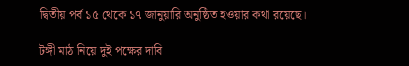দ্বিতীয় পর্ব ১৫ থেকে ১৭ জানুয়ারি অনুষ্ঠিত হওয়ার কথা রয়েছে।

টঙ্গী মাঠ নিয়ে দুই পক্ষের দাবি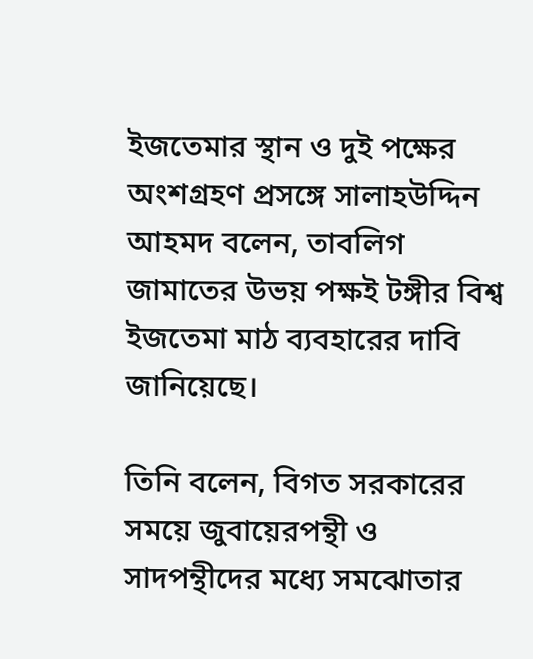ইজতেমার স্থান ও দুই পক্ষের অংশগ্রহণ প্রসঙ্গে সালাহউদ্দিন আহমদ বলেন, তাবলিগ জামাতের উভয় পক্ষই টঙ্গীর বিশ্ব ইজতেমা মাঠ ব্যবহারের দাবি জানিয়েছে।

তিনি বলেন, বিগত সরকারের সময়ে জুবায়েরপন্থী ও সাদপন্থীদের মধ্যে সমঝোতার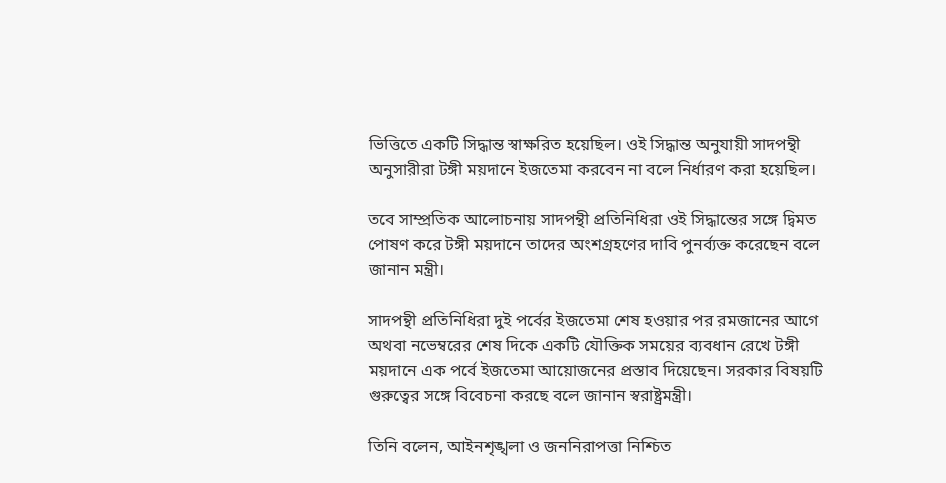ভিত্তিতে একটি সিদ্ধান্ত স্বাক্ষরিত হয়েছিল। ওই সিদ্ধান্ত অনুযায়ী সাদপন্থী অনুসারীরা টঙ্গী ময়দানে ইজতেমা করবেন না বলে নির্ধারণ করা হয়েছিল।

তবে সাম্প্রতিক আলোচনায় সাদপন্থী প্রতিনিধিরা ওই সিদ্ধান্তের সঙ্গে দ্বিমত পোষণ করে টঙ্গী ময়দানে তাদের অংশগ্রহণের দাবি পুনর্ব্যক্ত করেছেন বলে জানান মন্ত্রী।

সাদপন্থী প্রতিনিধিরা দুই পর্বের ইজতেমা শেষ হওয়ার পর রমজানের আগে অথবা নভেম্বরের শেষ দিকে একটি যৌক্তিক সময়ের ব্যবধান রেখে টঙ্গী ময়দানে এক পর্বে ইজতেমা আয়োজনের প্রস্তাব দিয়েছেন। সরকার বিষয়টি গুরুত্বের সঙ্গে বিবেচনা করছে বলে জানান স্বরাষ্ট্রমন্ত্রী।

তিনি বলেন, আইনশৃঙ্খলা ও জননিরাপত্তা নিশ্চিত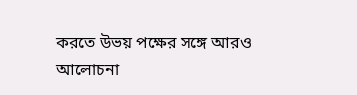করতে উভয় পক্ষের সঙ্গে আরও আলোচনা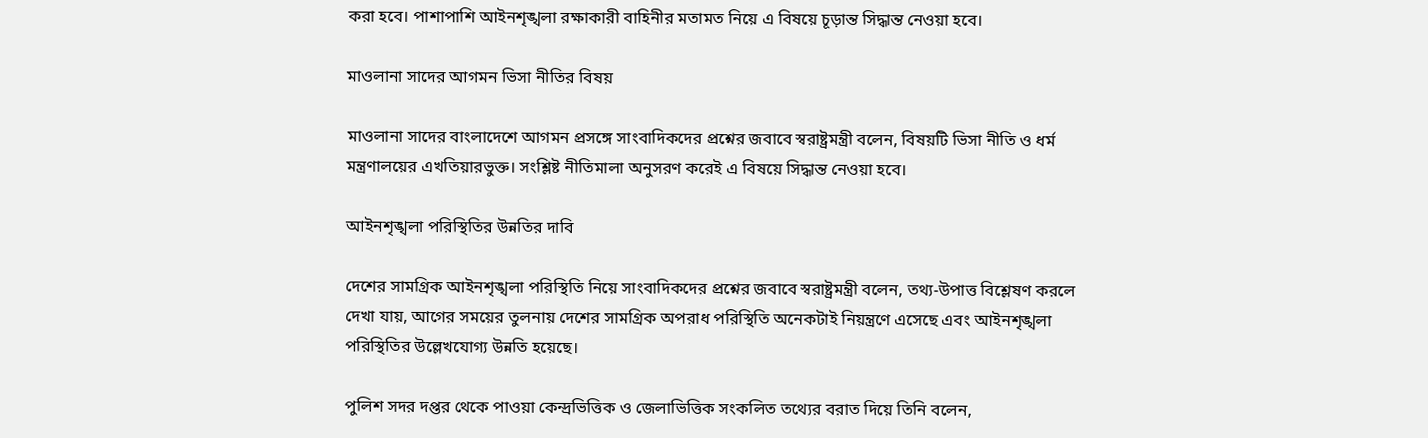করা হবে। পাশাপাশি আইনশৃঙ্খলা রক্ষাকারী বাহিনীর মতামত নিয়ে এ বিষয়ে চূড়ান্ত সিদ্ধান্ত নেওয়া হবে।

মাওলানা সাদের আগমন ভিসা নীতির বিষয়

মাওলানা সাদের বাংলাদেশে আগমন প্রসঙ্গে সাংবাদিকদের প্রশ্নের জবাবে স্বরাষ্ট্রমন্ত্রী বলেন, বিষয়টি ভিসা নীতি ও ধর্ম মন্ত্রণালয়ের এখতিয়ারভুক্ত। সংশ্লিষ্ট নীতিমালা অনুসরণ করেই এ বিষয়ে সিদ্ধান্ত নেওয়া হবে।

আইনশৃঙ্খলা পরিস্থিতির উন্নতির দাবি

দেশের সামগ্রিক আইনশৃঙ্খলা পরিস্থিতি নিয়ে সাংবাদিকদের প্রশ্নের জবাবে স্বরাষ্ট্রমন্ত্রী বলেন, তথ্য-উপাত্ত বিশ্লেষণ করলে দেখা যায়, আগের সময়ের তুলনায় দেশের সামগ্রিক অপরাধ পরিস্থিতি অনেকটাই নিয়ন্ত্রণে এসেছে এবং আইনশৃঙ্খলা পরিস্থিতির উল্লেখযোগ্য উন্নতি হয়েছে।

পুলিশ সদর দপ্তর থেকে পাওয়া কেন্দ্রভিত্তিক ও জেলাভিত্তিক সংকলিত তথ্যের বরাত দিয়ে তিনি বলেন,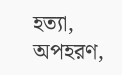হত্যা, অপহরণ,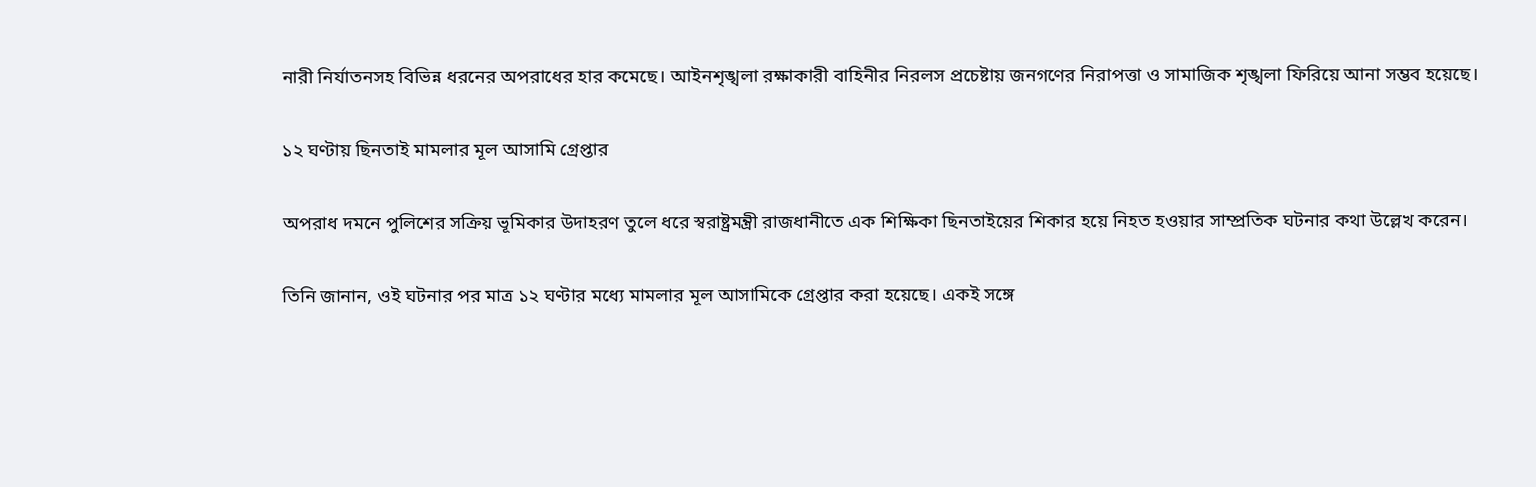নারী নির্যাতনসহ বিভিন্ন ধরনের অপরাধের হার কমেছে। আইনশৃঙ্খলা রক্ষাকারী বাহিনীর নিরলস প্রচেষ্টায় জনগণের নিরাপত্তা ও সামাজিক শৃঙ্খলা ফিরিয়ে আনা সম্ভব হয়েছে।

১২ ঘণ্টায় ছিনতাই মামলার মূল আসামি গ্রেপ্তার

অপরাধ দমনে পুলিশের সক্রিয় ভূমিকার উদাহরণ তুলে ধরে স্বরাষ্ট্রমন্ত্রী রাজধানীতে এক শিক্ষিকা ছিনতাইয়ের শিকার হয়ে নিহত হওয়ার সাম্প্রতিক ঘটনার কথা উল্লেখ করেন।

তিনি জানান, ওই ঘটনার পর মাত্র ১২ ঘণ্টার মধ্যে মামলার মূল আসামিকে গ্রেপ্তার করা হয়েছে। একই সঙ্গে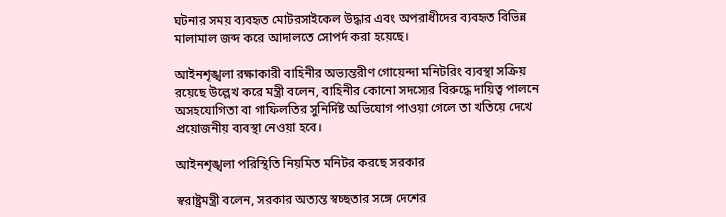ঘটনার সময় ব্যবহৃত মোটরসাইকেল উদ্ধার এবং অপরাধীদের ব্যবহৃত বিভিন্ন মালামাল জব্দ করে আদালতে সোপর্দ করা হয়েছে।

আইনশৃঙ্খলা রক্ষাকারী বাহিনীর অভ্যন্তরীণ গোয়েন্দা মনিটরিং ব্যবস্থা সক্রিয় রয়েছে উল্লেখ করে মন্ত্রী বলেন, বাহিনীর কোনো সদস্যের বিরুদ্ধে দায়িত্ব পালনে অসহযোগিতা বা গাফিলতির সুনির্দিষ্ট অভিযোগ পাওয়া গেলে তা খতিয়ে দেখে প্রয়োজনীয় ব্যবস্থা নেওয়া হবে।

আইনশৃঙ্খলা পরিস্থিতি নিয়মিত মনিটর করছে সরকার

স্বরাষ্ট্রমন্ত্রী বলেন, সরকার অত্যন্ত স্বচ্ছতার সঙ্গে দেশের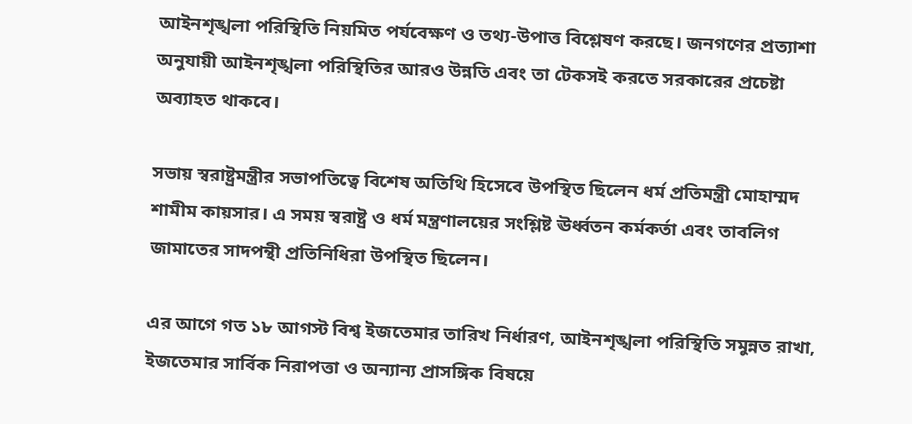আইনশৃঙ্খলা পরিস্থিতি নিয়মিত পর্যবেক্ষণ ও তথ্য-উপাত্ত বিশ্লেষণ করছে। জনগণের প্রত্যাশা অনুযায়ী আইনশৃঙ্খলা পরিস্থিতির আরও উন্নতি এবং তা টেকসই করতে সরকারের প্রচেষ্টা অব্যাহত থাকবে।

সভায় স্বরাষ্ট্রমন্ত্রীর সভাপতিত্বে বিশেষ অতিথি হিসেবে উপস্থিত ছিলেন ধর্ম প্রতিমন্ত্রী মোহাম্মদ শামীম কায়সার। এ সময় স্বরাষ্ট্র ও ধর্ম মন্ত্রণালয়ের সংশ্লিষ্ট ঊর্ধ্বতন কর্মকর্তা এবং তাবলিগ জামাতের সাদপন্থী প্রতিনিধিরা উপস্থিত ছিলেন।

এর আগে গত ১৮ আগস্ট বিশ্ব ইজতেমার তারিখ নির্ধারণ, আইনশৃঙ্খলা পরিস্থিতি সমুন্নত রাখা, ইজতেমার সার্বিক নিরাপত্তা ও অন্যান্য প্রাসঙ্গিক বিষয়ে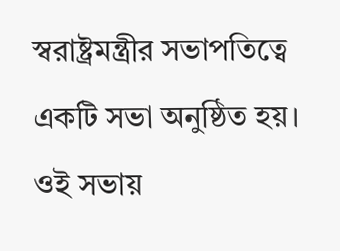স্বরাষ্ট্রমন্ত্রীর সভাপতিত্বে একটি সভা অনুষ্ঠিত হয়। ওই সভায়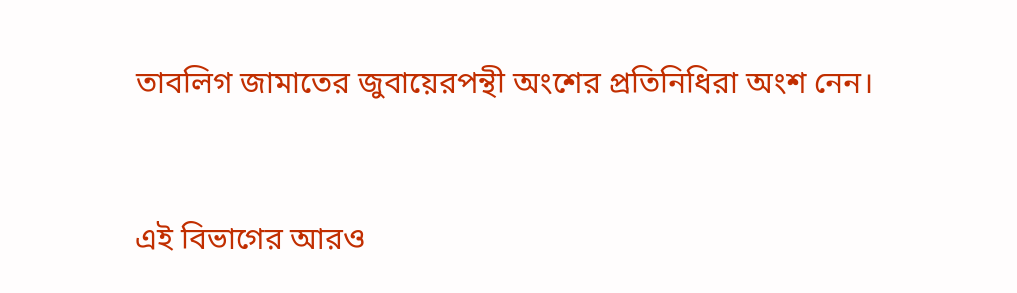তাবলিগ জামাতের জুবায়েরপন্থী অংশের প্রতিনিধিরা অংশ নেন।


এই বিভাগের আরও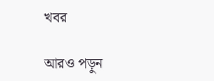খবর

আরও পড়ুন